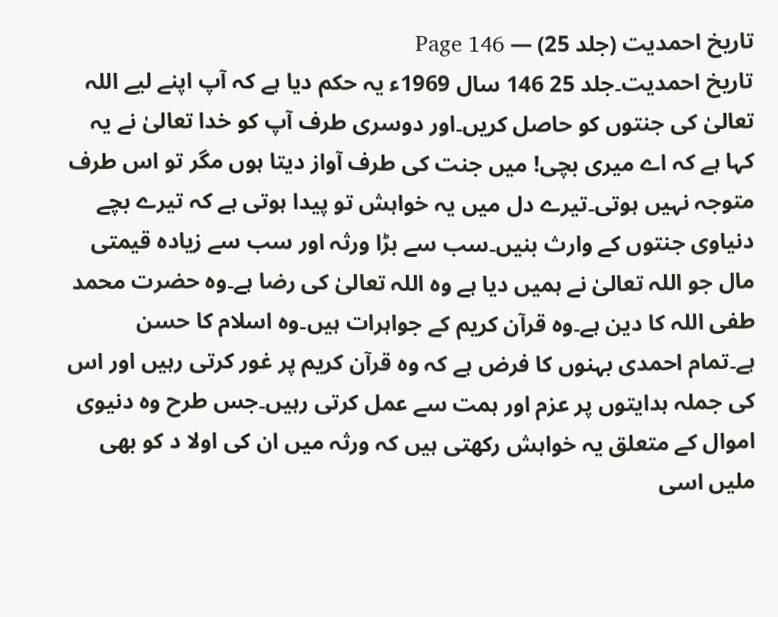تاریخ احمدیت (جلد 25) — Page 146
تاریخ احمدیت۔جلد 25 146 سال 1969ء یہ حکم دیا ہے کہ آپ اپنے لیے اللہ تعالیٰ کی جنتوں کو حاصل کریں۔اور دوسری طرف آپ کو خدا تعالیٰ نے یہ کہا ہے کہ اے میری بچی! میں جنت کی طرف آواز دیتا ہوں مگر تو اس طرف متوجہ نہیں ہوتی۔تیرے دل میں یہ خواہش تو پیدا ہوتی ہے کہ تیرے بچے دنیاوی جنتوں کے وارث بنیں۔سب سے بڑا ورثہ اور سب سے زیادہ قیمتی مال جو اللہ تعالیٰ نے ہمیں دیا ہے وہ اللہ تعالیٰ کی رضا ہے۔وہ حضرت محمد طفی اللہ کا دین ہے۔وہ قرآن کریم کے جواہرات ہیں۔وہ اسلام کا حسن ہے۔تمام احمدی بہنوں کا فرض ہے کہ وہ قرآن کریم پر غور کرتی رہیں اور اس کی جملہ ہدایتوں پر عزم اور ہمت سے عمل کرتی رہیں۔جس طرح وہ دنیوی اموال کے متعلق یہ خواہش رکھتی ہیں کہ ورثہ میں ان کی اولا د کو بھی ملیں اسی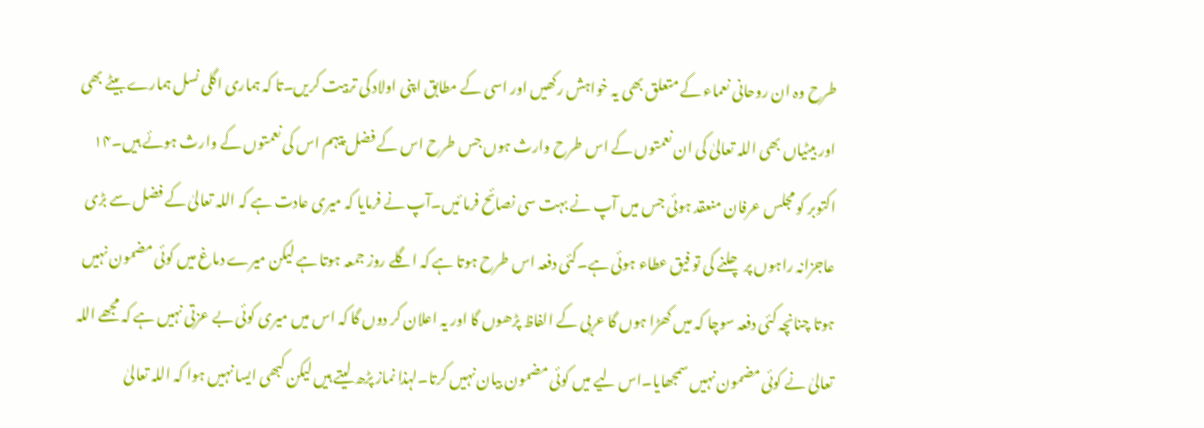طرح وہ ان روحانی نعماء کے متعلق بھی یہ خواہش رکھیں اور اسی کے مطابق اپنی اولاد کی تربیت کریں۔تا کہ ہماری اگلی نسل ہمارے بیٹے بھی اور بیٹیاں بھی اللہ تعالیٰ کی ان نعمتوں کے اس طرح وارث ہوں جس طرح اس کے فضل پیہم اس کی نعمتوں کے وارث ہوئے ہیں۔۱۴ اکتوبر کو مجلس عرفان منعقد ہوئی جس میں آپ نے بہت سی نصائح فرما ئیں۔آپ نے فرمایا کہ میری عادت ہے کہ اللہ تعالیٰ کے فضل سے بڑی عاجزانہ راہوں پر چلنے کی تو فیق عطاء ہوئی ہے۔کئی دفعہ اس طرح ہوتا ہے کہ اگلے روز جمعہ ہوتا ہے لیکن میرے دماغ میں کوئی مضمون نہیں ہوتا چنانچہ کئی دفعہ سوچا کہ میں کھڑا ہوں گا عربی کے الفاظ پڑھوں گا اور یہ اعلان کر دوں گا کہ اس میں میری کوئی بے عزتی نہیں ہے کہ مجھے اللہ تعالیٰ نے کوئی مضمون نہیں سمجھایا۔اس لیے میں کوئی مضمون بیان نہیں کرتا۔لہذا نماز پڑھ لیتے ہیں لیکن کبھی ایسا نہیں ہوا کہ اللہ تعالیٰ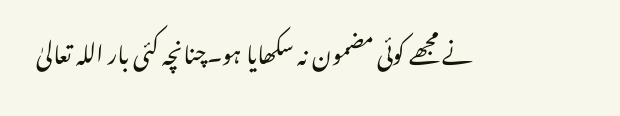نے مجھے کوئی مضمون نہ سکھایا ہو۔چنانچہ کئی بار اللہ تعالیٰ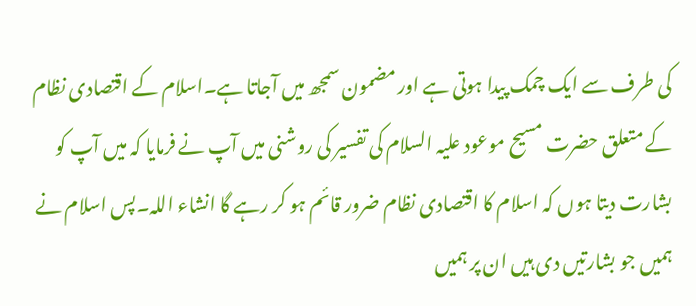کی طرف سے ایک چمک پیدا ہوتی ہے اور مضمون سمجھ میں آجاتا ہے۔اسلام کے اقتصادی نظام کے متعلق حضرت مسیح موعود علیہ السلام کی تفسیر کی روشنی میں آپ نے فرمایا کہ میں آپ کو بشارت دیتا ہوں کہ اسلام کا اقتصادی نظام ضرور قائم ہو کر رہے گا انشاء اللہ۔پس اسلام نے ہمیں جو بشارتیں دی ہیں ان پر ہمیں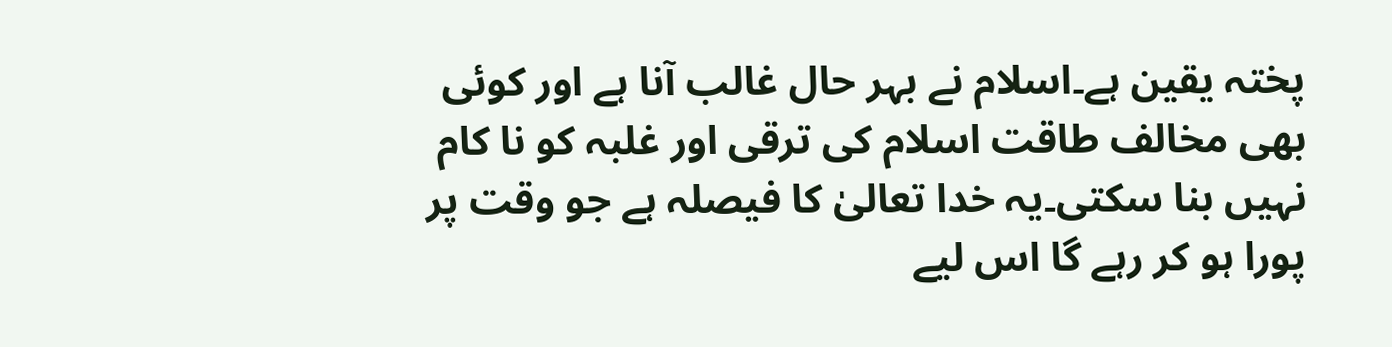پختہ یقین ہے۔اسلام نے بہر حال غالب آنا ہے اور کوئی بھی مخالف طاقت اسلام کی ترقی اور غلبہ کو نا کام نہیں بنا سکتی۔یہ خدا تعالیٰ کا فیصلہ ہے جو وقت پر پورا ہو کر رہے گا اس لیے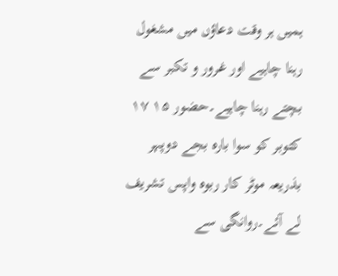ہمیں ہر وقت دعاؤں میں مشغول رہنا چاہیے اور غرور و تکبر سے بچتے رہنا چاہیے۔حضور ۱۵ ۱۷ کتوبر کو سوا بارہ بجے دوپہر بذریعہ موٹر کار ربوہ واپس تشریف لے آئے۔روانگی سے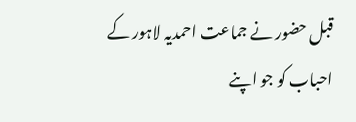قبل حضور نے جماعت احمدیہ لاہور کے احباب کو جو اپنے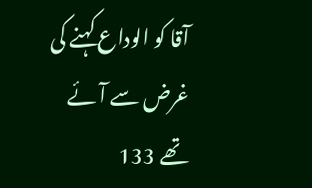آقا کو الوداع کہنے کی غرض سے آئے تھے 133